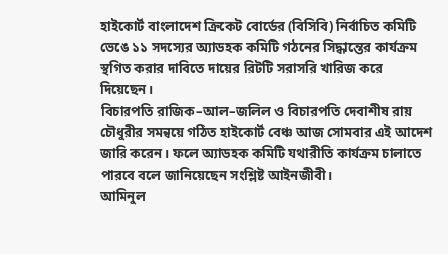হাইকোর্ট বাংলাদেশ ক্রিকেট বোর্ডের (বিসিবি) নির্বাচিত কমিটি ভেঙে ১১ সদস্যের অ্যাডহক কমিটি গঠনের সিদ্ধান্তের কার্যক্রম স্থগিত করার দাবিতে দায়ের রিটটি সরাসরি খারিজ করে দিয়েছেন।
বিচারপতি রাজিক–আল–জলিল ও বিচারপতি দেবাশীষ রায় চৌধুরীর সমন্বয়ে গঠিত হাইকোর্ট বেঞ্চ আজ সোমবার এই আদেশ জারি করেন। ফলে অ্যাডহক কমিটি যথারীতি কার্যক্রম চালাতে পারবে বলে জানিয়েছেন সংশ্লিষ্ট আইনজীবী।
আমিনুল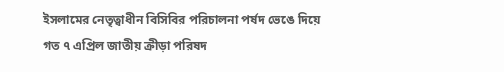ইসলামের নেতৃত্বাধীন বিসিবির পরিচালনা পর্ষদ ভেঙে দিয়ে গত ৭ এপ্রিল জাতীয় ক্রীড়া পরিষদ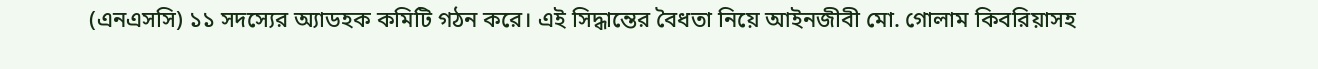(এনএসসি) ১১ সদস্যের অ্যাডহক কমিটি গঠন করে। এই সিদ্ধান্তের বৈধতা নিয়ে আইনজীবী মো. গোলাম কিবরিয়াসহ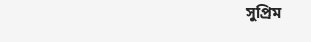সুপ্রিম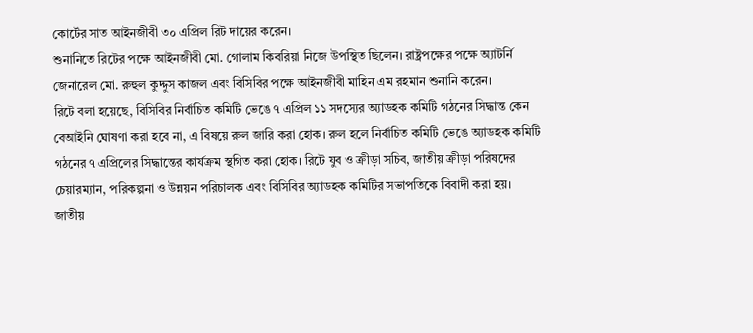কোর্টের সাত আইনজীবী ৩০ এপ্রিল রিট দায়ের করেন।
শুনানিতে রিটের পক্ষে আইনজীবী মো. গোলাম কিবরিয়া নিজে উপস্থিত ছিলেন। রাষ্ট্রপক্ষের পক্ষে অ্যাটর্নি জেনারেল মো. রুহুল কুদ্দুস কাজল এবং বিসিবির পক্ষে আইনজীবী মাহিন এম রহমান শুনানি করেন।
রিটে বলা হয়েছে, বিসিবির নির্বাচিত কমিটি ভেঙে ৭ এপ্রিল ১১ সদস্যের অ্যাডহক কমিটি গঠনের সিদ্ধান্ত কেন বেআইনি ঘোষণা করা হবে না, এ বিষয়ে রুল জারি করা হোক। রুল হলে নির্বাচিত কমিটি ভেঙে অ্যাডহক কমিটি গঠনের ৭ এপ্রিলের সিদ্ধান্তের কার্যক্রম স্থগিত করা হোক। রিটে যুব ও ক্রীড়া সচিব, জাতীয় ক্রীড়া পরিষদের চেয়ারম্যান, পরিকল্পনা ও উন্নয়ন পরিচালক এবং বিসিবির অ্যাডহক কমিটির সভাপতিকে বিবাদী করা হয়।
জাতীয়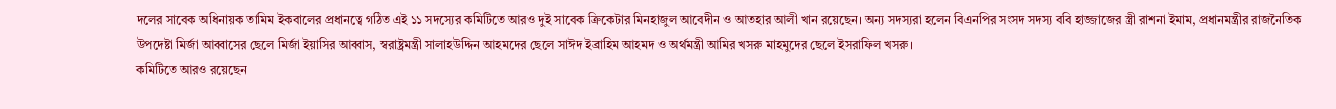দলের সাবেক অধিনায়ক তামিম ইকবালের প্রধানত্বে গঠিত এই ১১ সদস্যের কমিটিতে আরও দুই সাবেক ক্রিকেটার মিনহাজুল আবেদীন ও আতহার আলী খান রয়েছেন। অন্য সদস্যরা হলেন বিএনপির সংসদ সদস্য ববি হাজ্জাজের স্ত্রী রাশনা ইমাম, প্রধানমন্ত্রীর রাজনৈতিক উপদেষ্টা মির্জা আব্বাসের ছেলে মির্জা ইয়াসির আব্বাস, স্বরাষ্ট্রমন্ত্রী সালাহউদ্দিন আহমদের ছেলে সাঈদ ইব্রাহিম আহমদ ও অর্থমন্ত্রী আমির খসরু মাহমুদের ছেলে ইসরাফিল খসরু।
কমিটিতে আরও রয়েছেন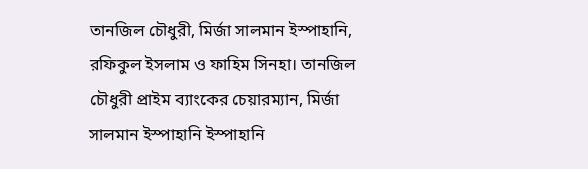তানজিল চৌধুরী, মির্জা সালমান ইস্পাহানি, রফিকুল ইসলাম ও ফাহিম সিনহা। তানজিল চৌধুরী প্রাইম ব্যাংকের চেয়ারম্যান, মির্জা সালমান ইস্পাহানি ইস্পাহানি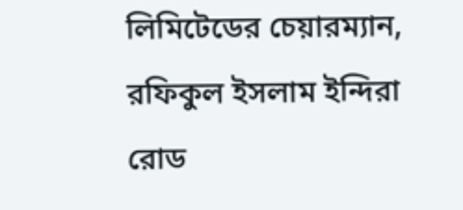লিমিটেডের চেয়ারম্যান, রফিকুল ইসলাম ইন্দিরা রোড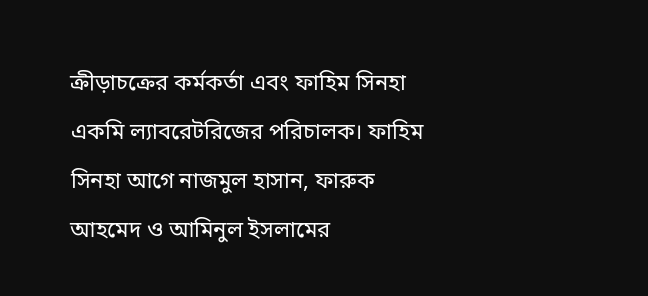ক্রীড়াচক্রের কর্মকর্তা এবং ফাহিম সিনহা একমি ল্যাবরেটরিজের পরিচালক। ফাহিম সিনহা আগে নাজমুল হাসান, ফারুক আহমেদ ও আমিনুল ইসলামের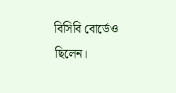বিসিবি বোর্ডেও ছিলেন।